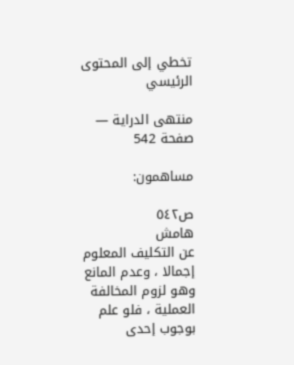تخطي إلى المحتوى الرئيسي

منتهى الدراية — صفحة 542

مساهمون:

ص٥٤٢
هامش
عن التكليف المعلوم إجمالا ، وعدم المانع وهو لزوم المخالفة العملية ، فلو علم بوجوب إحدى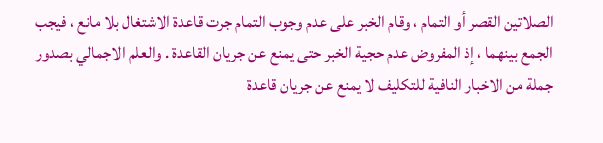الصلاتين القصر أو التمام ، وقام الخبر على عدم وجوب التمام جرت قاعدة الاشتغال بلا مانع ، فيجب الجمع بينهما ، إذ المفروض عدم حجية الخبر حتى يمنع عن جريان القاعدة . والعلم الاجمالي بصدور جملة من الاخبار النافية للتكليف لا يمنع عن جريان قاعدة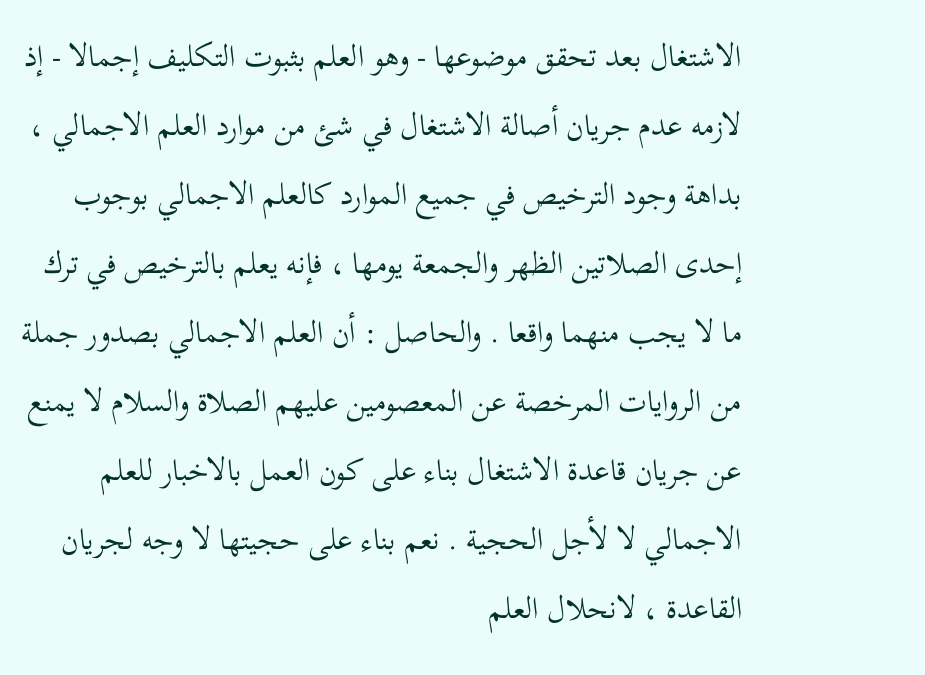الاشتغال بعد تحقق موضوعها - وهو العلم بثبوت التكليف إجمالا - إذ لازمه عدم جريان أصالة الاشتغال في شئ من موارد العلم الاجمالي ، بداهة وجود الترخيص في جميع الموارد كالعلم الاجمالي بوجوب إحدى الصلاتين الظهر والجمعة يومها ، فإنه يعلم بالترخيص في ترك ما لا يجب منهما واقعا . والحاصل : أن العلم الاجمالي بصدور جملة من الروايات المرخصة عن المعصومين عليهم الصلاة والسلام لا يمنع عن جريان قاعدة الاشتغال بناء على كون العمل بالاخبار للعلم الاجمالي لا لأجل الحجية . نعم بناء على حجيتها لا وجه لجريان القاعدة ، لانحلال العلم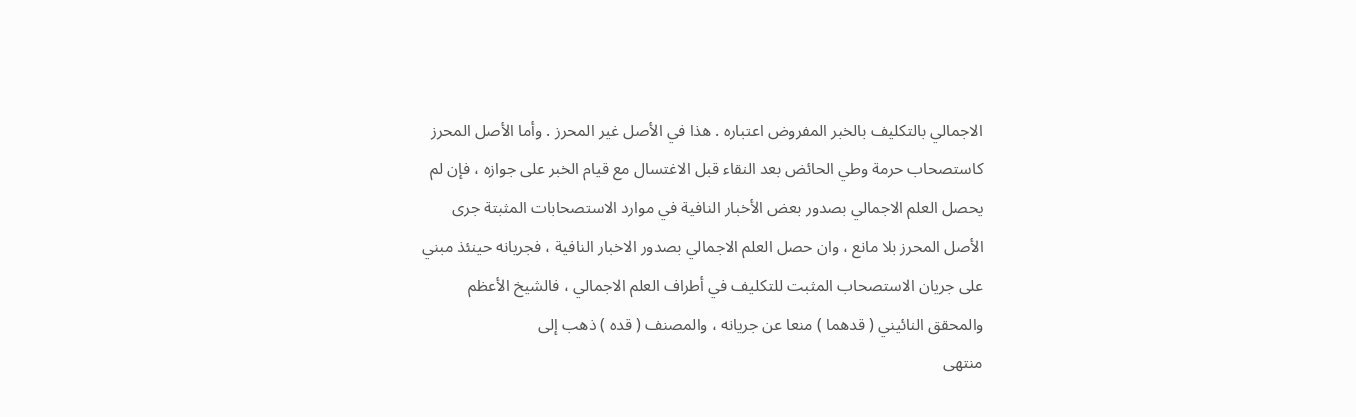الاجمالي بالتكليف بالخبر المفروض اعتباره . هذا في الأصل غير المحرز . وأما الأصل المحرز كاستصحاب حرمة وطي الحائض بعد النقاء قبل الاغتسال مع قيام الخبر على جوازه ، فإن لم يحصل العلم الاجمالي بصدور بعض الأخبار النافية في موارد الاستصحابات المثبتة جرى الأصل المحرز بلا مانع ، وان حصل العلم الاجمالي بصدور الاخبار النافية ، فجريانه حينئذ مبني على جريان الاستصحاب المثبت للتكليف في أطراف العلم الاجمالي ، فالشيخ الأعظم والمحقق النائيني ( قدهما ) منعا عن جريانه ، والمصنف ( قده ) ذهب إلى
منتهى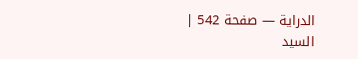الدراية — صفحة 542 | السيد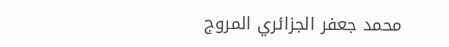محمد جعفر الجزائري المروج